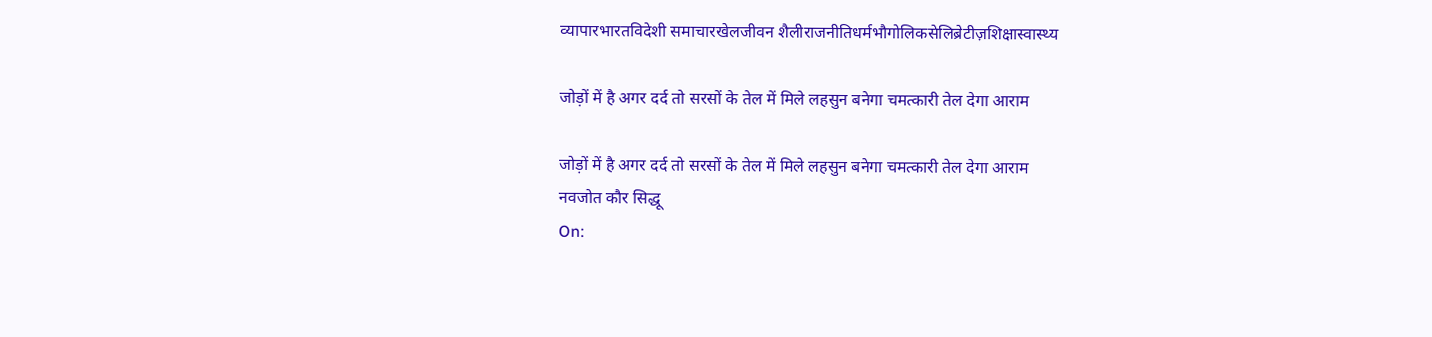व्यापारभारतविदेशी समाचारखेलजीवन शैलीराजनीतिधर्मभौगोलिकसेलिब्रेटीज़शिक्षास्वास्थ्य

जोड़ों में है अगर दर्द तो सरसों के तेल में मिले लहसुन बनेगा चमत्कारी तेल देगा आराम

जोड़ों में है अगर दर्द तो सरसों के तेल में मिले लहसुन बनेगा चमत्कारी तेल देगा आराम
नवजोत कौर सिद्धू
On: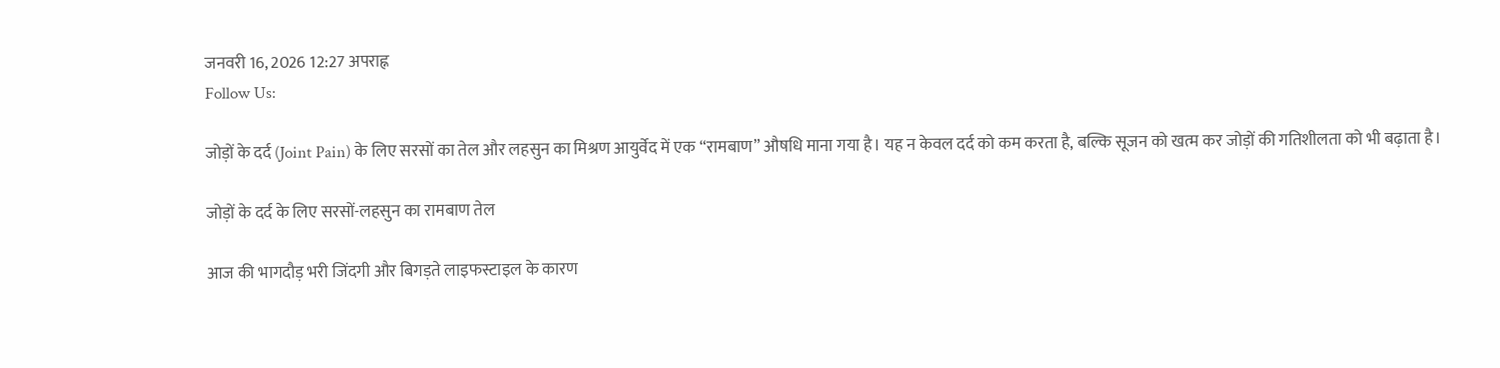जनवरी 16, 2026 12:27 अपराह्न
Follow Us:

जोड़ों के दर्द (Joint Pain) के लिए सरसों का तेल और लहसुन का मिश्रण आयुर्वेद में एक “रामबाण” औषधि माना गया है। यह न केवल दर्द को कम करता है, बल्कि सूजन को खत्म कर जोड़ों की गतिशीलता को भी बढ़ाता है।

जोड़ों के दर्द के लिए सरसों-लहसुन का रामबाण तेल

आज की भागदौड़ भरी जिंदगी और बिगड़ते लाइफस्टाइल के कारण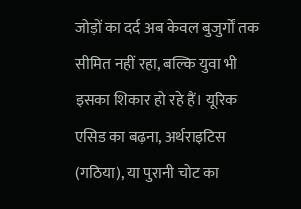जोड़ों का दर्द अब केवल बुजुर्गों तक सीमित नहीं रहा, बल्कि युवा भी इसका शिकार हो रहे हैं। यूरिक एसिड का बढ़ना, अर्थराइटिस (गठिया), या पुरानी चोट का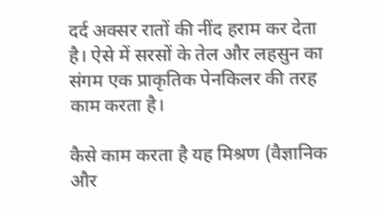दर्द अक्सर रातों की नींद हराम कर देता है। ऐसे में सरसों के तेल और लहसुन का संगम एक प्राकृतिक पेनकिलर की तरह काम करता है।

कैसे काम करता है यह मिश्रण (वैज्ञानिक और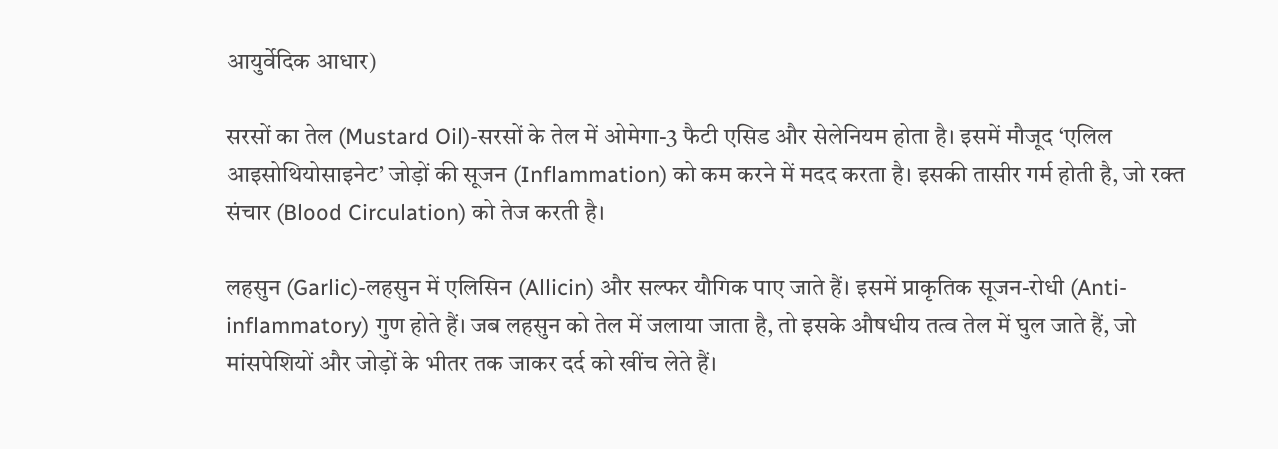आयुर्वेदिक आधार)

सरसों का तेल (Mustard Oil)-सरसों के तेल में ओमेगा-3 फैटी एसिड और सेलेनियम होता है। इसमें मौजूद ‘एलिल आइसोथियोसाइनेट’ जोड़ों की सूजन (Inflammation) को कम करने में मदद करता है। इसकी तासीर गर्म होती है, जो रक्त संचार (Blood Circulation) को तेज करती है।

लहसुन (Garlic)-लहसुन में एलिसिन (Allicin) और सल्फर यौगिक पाए जाते हैं। इसमें प्राकृतिक सूजन-रोधी (Anti-inflammatory) गुण होते हैं। जब लहसुन को तेल में जलाया जाता है, तो इसके औषधीय तत्व तेल में घुल जाते हैं, जो मांसपेशियों और जोड़ों के भीतर तक जाकर दर्द को खींच लेते हैं।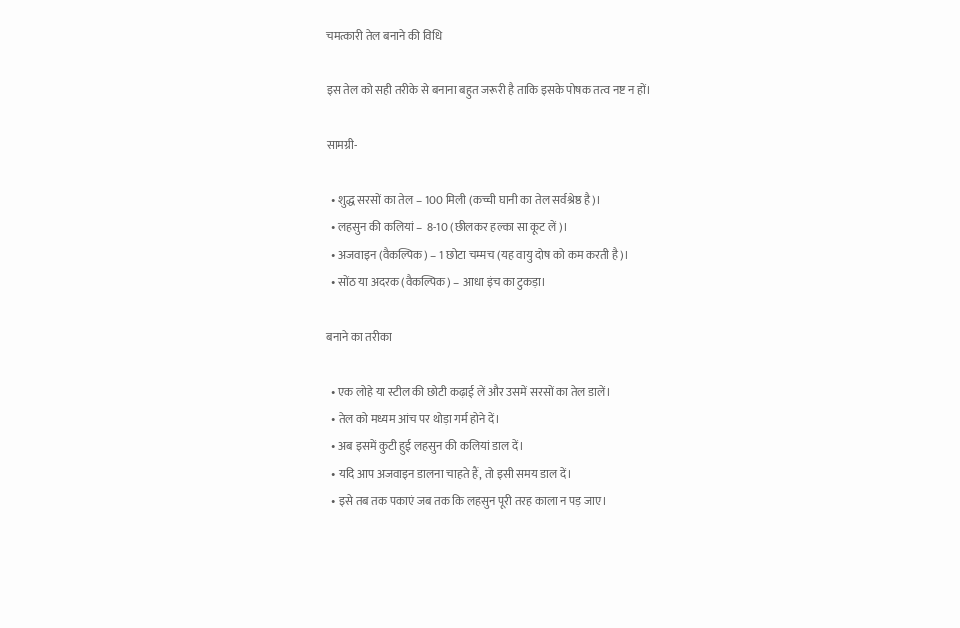चमत्कारी तेल बनाने की विधि

इस तेल को सही तरीके से बनाना बहुत जरूरी है ताकि इसके पोषक तत्व नष्ट न हों।

सामग्री-

  • शुद्ध सरसों का तेल – 100 मिली (कच्ची घानी का तेल सर्वश्रेष्ठ है)।
  • लहसुन की कलियां –  8-10 (छीलकर हल्का सा कूट लें)।
  • अजवाइन (वैकल्पिक) – 1 छोटा चम्मच (यह वायु दोष को कम करती है)।
  • सोंठ या अदरक (वैकल्पिक) – आधा इंच का टुकड़ा।

बनाने का तरीका

  • एक लोहे या स्टील की छोटी कढ़ाई लें और उसमें सरसों का तेल डालें।
  • तेल को मध्यम आंच पर थोड़ा गर्म होने दें।
  • अब इसमें कुटी हुई लहसुन की कलियां डाल दें।
  • यदि आप अजवाइन डालना चाहते हैं, तो इसी समय डाल दें।
  • इसे तब तक पकाएं जब तक कि लहसुन पूरी तरह काला न पड़ जाए।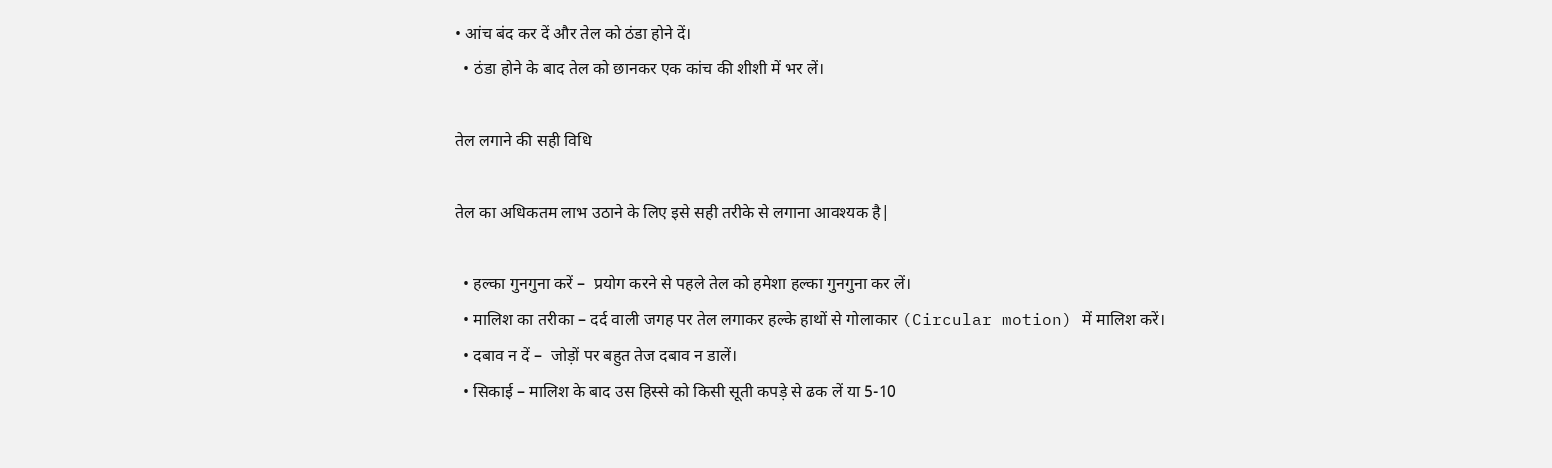• आंच बंद कर दें और तेल को ठंडा होने दें।
  • ठंडा होने के बाद तेल को छानकर एक कांच की शीशी में भर लें।

तेल लगाने की सही विधि

तेल का अधिकतम लाभ उठाने के लिए इसे सही तरीके से लगाना आवश्यक है|

  • हल्का गुनगुना करें –  प्रयोग करने से पहले तेल को हमेशा हल्का गुनगुना कर लें।
  • मालिश का तरीका – दर्द वाली जगह पर तेल लगाकर हल्के हाथों से गोलाकार (Circular motion) में मालिश करें।
  • दबाव न दें –  जोड़ों पर बहुत तेज दबाव न डालें।
  • सिकाई – मालिश के बाद उस हिस्से को किसी सूती कपड़े से ढक लें या 5-10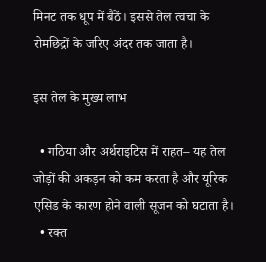मिनट तक धूप में बैठें। इससे तेल त्वचा के रोमछिद्रों के जरिए अंदर तक जाता है।

इस तेल के मुख्य लाभ

  • गठिया और अर्थराइटिस में राहत– यह तेल जोड़ों की अकड़न को कम करता है और यूरिक एसिड के कारण होने वाली सूजन को घटाता है।
  • रक्त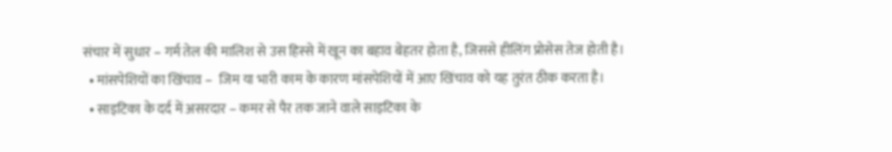संचार में सुधार – गर्म तेल की मालिश से उस हिस्से में खून का बहाव बेहतर होता है, जिससे हीलिंग प्रोसेस तेज होती है।
  • मांसपेशियों का खिंचाव –  जिम या भारी काम के कारण मांसपेशियों में आए खिंचाव को यह तुरंत ठीक करता है।
  • साइटिका के दर्द में असरदार – कमर से पैर तक जाने वाले साइटिका के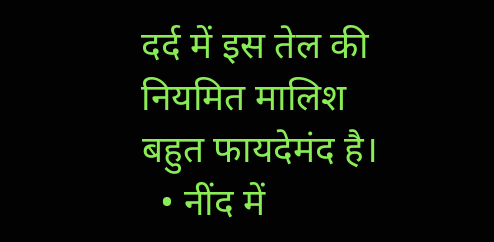दर्द में इस तेल की नियमित मालिश बहुत फायदेमंद है।
  • नींद में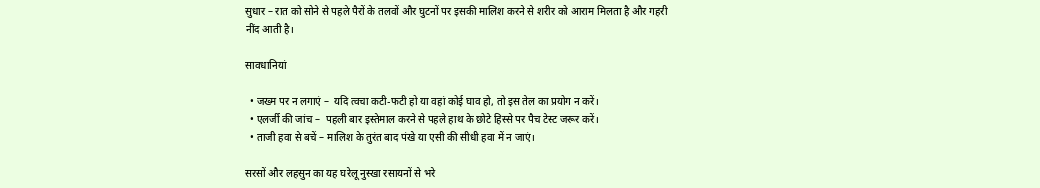सुधार – रात को सोने से पहले पैरों के तलवों और घुटनों पर इसकी मालिश करने से शरीर को आराम मिलता है और गहरी नींद आती है।

सावधानियां

  • जख्म पर न लगाएं –  यदि त्वचा कटी-फटी हो या वहां कोई घाव हो, तो इस तेल का प्रयोग न करें।
  • एलर्जी की जांच –  पहली बार इस्तेमाल करने से पहले हाथ के छोटे हिस्से पर पैच टेस्ट जरूर करें।
  • ताजी हवा से बचें – मालिश के तुरंत बाद पंखे या एसी की सीधी हवा में न जाएं।

सरसों और लहसुन का यह घरेलू नुस्खा रसायनों से भरे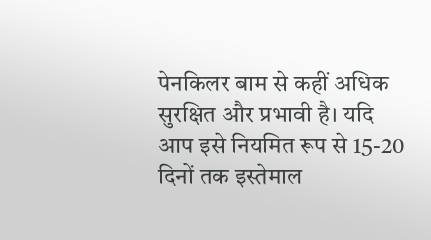पेनकिलर बाम से कहीं अधिक सुरक्षित और प्रभावी है। यदि आप इसे नियमित रूप से 15-20 दिनों तक इस्तेमाल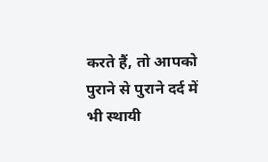करते हैं, तो आपको पुराने से पुराने दर्द में भी स्थायी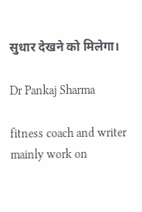सुधार देखने को मिलेगा।

Dr Pankaj Sharma

fitness coach and writer mainly work on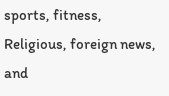sports, fitness, Religious, foreign news, and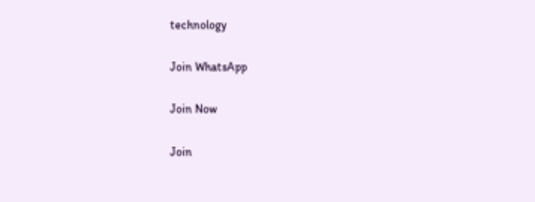technology

Join WhatsApp

Join Now

Join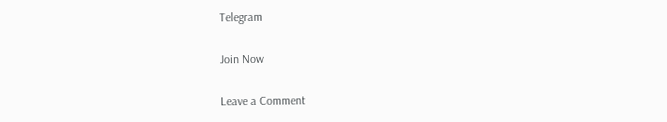Telegram

Join Now

Leave a Comment